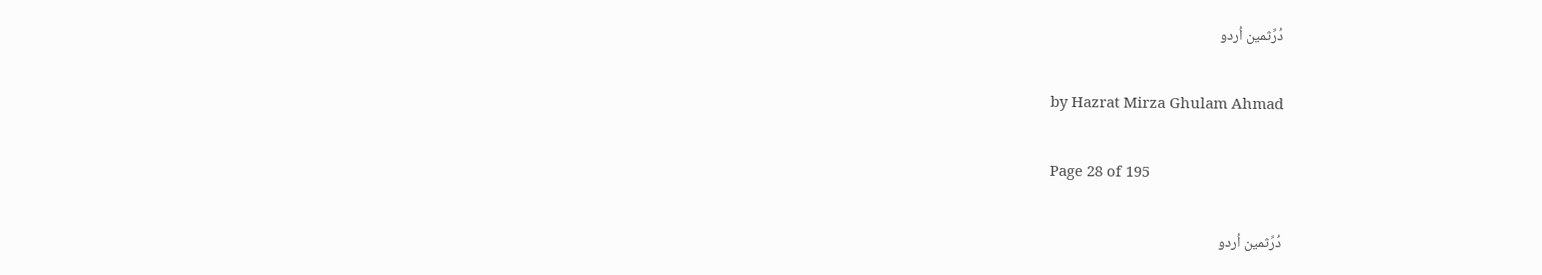دُرِّثمین اُردو

by Hazrat Mirza Ghulam Ahmad

Page 28 of 195

دُرِّثمین اُردو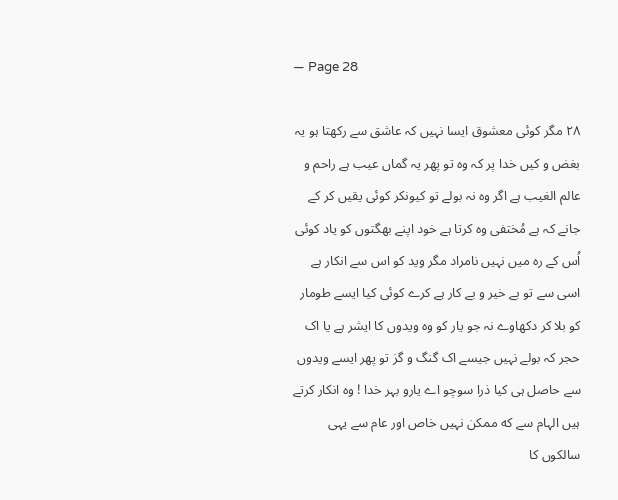— Page 28

۲۸ مگر کوئی معشوق ایسا نہیں کہ عاشق سے رکھتا ہو یہ بغض و کیں خدا پر کہ وہ تو پھر یہ گماں عیب ہے راحم و عالم الغیب ہے اگر وہ نہ بولے تو کیونکر کوئی یقیں کر کے جانے کہ ہے مُختفى وہ کرتا ہے خود اپنے بھگتوں کو یاد کوئی اُس کے رہ میں نہیں نامراد مگر وید کو اس سے انکار ہے اسی سے تو بے خیر و بے کار ہے کرے کوئی کیا ایسے طومار کو بلا کر دکھاوے نہ جو یار کو وہ ویدوں کا ایشر ہے یا اک حجر کہ بولے نہیں جیسے اک گنگ و گز تو پھر ایسے ویدوں سے حاصل ہی کیا ذرا سوچو اے یارو بہر خدا ! وہ انکار کرتے ہیں الہام سے که ممکن نہیں خاص اور عام سے یہی سالکوں کا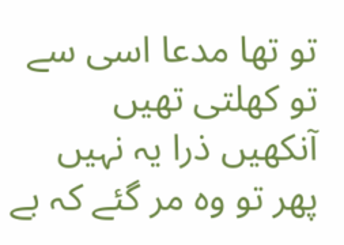تو تھا مدعا اسی سے تو کھلتی تھیں آنکھیں ذرا یہ نہیں پھر تو وہ مر گئے کہ بے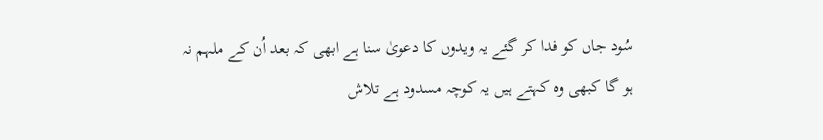سُود جاں کو فدا کر گئے یہ ویدوں کا دعویٰ سنا ہے ابھی کہ بعد اُن کے ملہم نہ ہو گا کبھی وہ کہتے ہیں یہ کوچہ مسدود ہے تلاش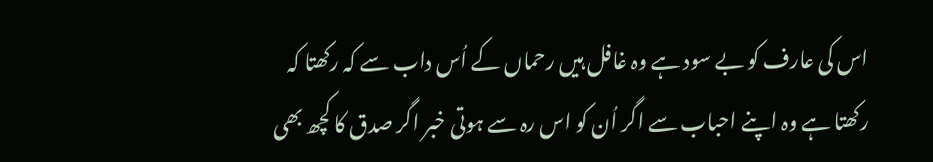اس کی عارف کو بے سود ہے وہ غافل ہیں رحماں کے اُس داب سے کہ رکھتا کہ رکھتا ہے وہ اپنے احباب سے اگر اُن کو اس رہ سے ہوتی خبر اگر صدق کا کچھ بھی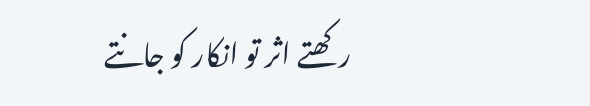رکھتے اثر تو انکار کو جانتے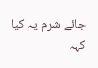جائے شرم یہ کیا کہہ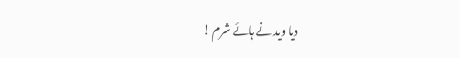دیا وید نے ہائے شرم !